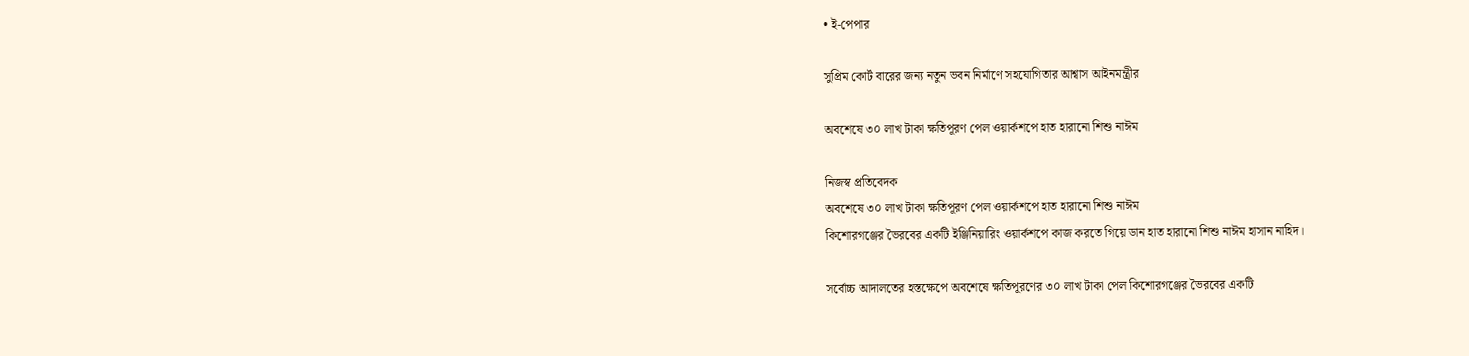• ই-পেপার

সুপ্রিম কোর্ট বারের জন্য নতুন ভবন নির্মাণে সহযোগিতার আশ্বাস আইনমন্ত্রীর

অবশেষে ৩০ লাখ টাকা ক্ষতিপূরণ পেল ওয়ার্কশপে হাত হারানো শিশু নাঈম

নিজস্ব প্রতিবেদক
অবশেষে ৩০ লাখ টাকা ক্ষতিপূরণ পেল ওয়ার্কশপে হাত হারানো শিশু নাঈম
কিশোরগঞ্জের ভৈরবের একটি ইঞ্জিনিয়ারিং ওয়ার্কশপে কাজ করতে গিয়ে ডান হাত হারানো শিশু নাঈম হাসান নাহিদ।

সর্বোচ্চ আদালতের হস্তক্ষেপে অবশেষে ক্ষতিপূরণের ৩০ লাখ টাকা পেল কিশোরগঞ্জের ভৈরবের একটি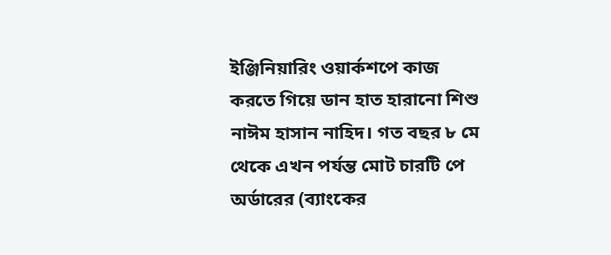ইঞ্জিনিয়ারিং ওয়ার্কশপে কাজ করতে গিয়ে ডান হাত হারানো শিশু নাঈম হাসান নাহিদ। গত বছর ৮ মে থেকে এখন পর্যন্ত মোট চারটি পে অর্ডারের (ব্যাংকের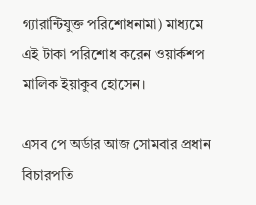গ্যারান্টিযুক্ত পরিশোধনামা) মাধ্যমে এই টাকা পরিশোধ করেন ওয়ার্কশপ মালিক ইয়াকুব হোসেন।

এসব পে অর্ডার আজ সোমবার প্রধান বিচারপতি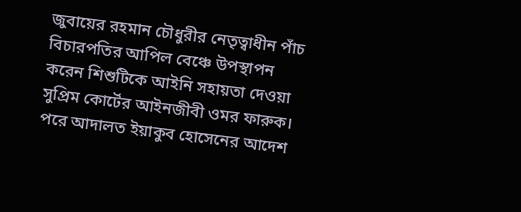জুবায়ের রহমান চৌধুরীর নেতৃত্বাধীন পাঁচ বিচারপতির আপিল বেঞ্চে উপস্থাপন করেন শিশুটিকে আইনি সহায়তা দেওয়া সুপ্রিম কোর্টের আইনজীবী ওমর ফারুক। পরে আদালত ইয়াকুব হোসেনের আদেশ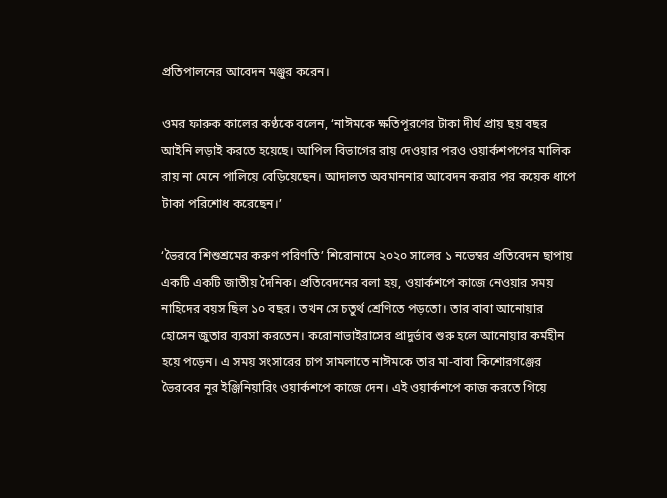প্রতিপালনের আবেদন মঞ্জুর করেন।

ওমর ফারুক কালের কণ্ঠকে বলেন, ‘নাঈমকে ক্ষতিপূরণের টাকা দীর্ঘ প্রায় ছয় বছর আইনি লড়াই করতে হয়েছে। আপিল বিভাগের রায় দেওয়ার পরও ওয়ার্কশপপের মালিক রায় না মেনে পালিয়ে বেড়িয়েছেন। আদালত অবমাননার আবেদন করার পর কয়েক ধাপে টাকা পরিশোধ করেছেন।’

‘ভৈরবে শিশুশ্রমের করুণ পরিণতি’ শিরোনামে ২০২০ সালের ১ নভেম্বর প্রতিবেদন ছাপায় একটি একটি জাতীয় দৈনিক। প্রতিবেদনের বলা হয়, ওয়ার্কশপে কাজে নেওয়ার সময় নাহিদের বয়স ছিল ১০ বছর। তখন সে চতুর্থ শ্রেণিতে পড়তো। তার বাবা আনোয়ার হোসেন জুতার ব্যবসা করতেন। করোনাভাইরাসের প্রাদুর্ভাব শুরু হলে আনোয়ার কর্মহীন হয়ে পড়েন। এ সময় সংসারের চাপ সামলাতে নাঈমকে তার মা-বাবা কিশোরগঞ্জের ভৈরবের নূর ইঞ্জিনিয়ারিং ওয়ার্কশপে কাজে দেন। এই ওয়ার্কশপে কাজ করতে গিয়ে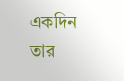একদিন তার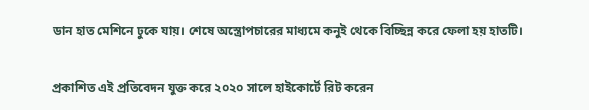ডান হাত মেশিনে ঢুকে যায়। শেষে অস্ত্রোপচারের মাধ্যমে কনুই থেকে বিচ্ছিন্ন করে ফেলা হয় হাতটি।

প্রকাশিত এই প্রতিবেদন যুক্ত করে ২০২০ সালে হাইকোর্টে রিট করেন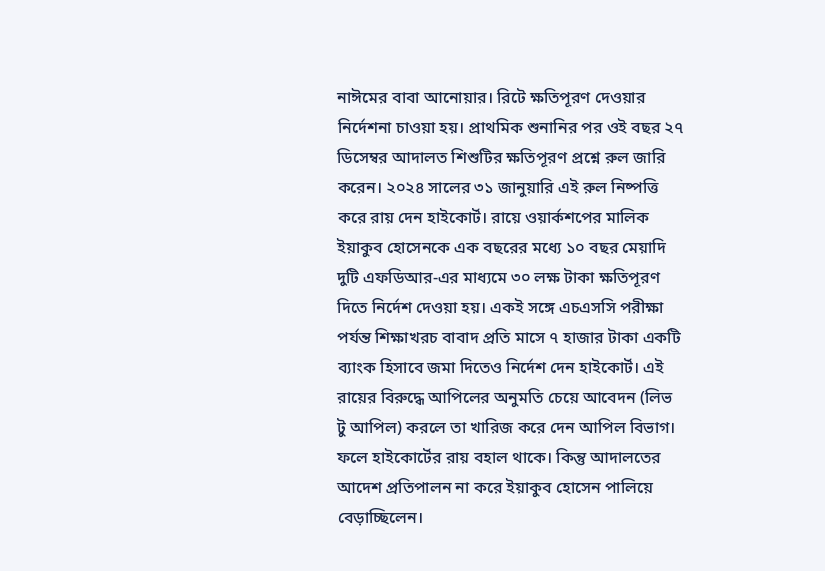নাঈমের বাবা আনোয়ার। রিটে ক্ষতিপূরণ দেওয়ার নির্দেশনা চাওয়া হয়। প্রাথমিক শুনানির পর ওই বছর ২৭ ডিসেম্বর আদালত শিশুটির ক্ষতিপূরণ প্রশ্নে রুল জারি করেন। ২০২৪ সালের ৩১ জানুয়ারি এই রুল নিষ্পত্তি করে রায় দেন হাইকোর্ট। রায়ে ওয়ার্কশপের মালিক ইয়াকুব হোসেনকে এক বছরের মধ্যে ১০ বছর মেয়াদি দুটি এফডিআর-এর মাধ্যমে ৩০ লক্ষ টাকা ক্ষতিপূরণ দিতে নির্দেশ দেওয়া হয়। একই সঙ্গে এচএসসি পরীক্ষা পর্যন্ত শিক্ষাখরচ বাবাদ প্রতি মাসে ৭ হাজার টাকা একটি ব্যাংক হিসাবে জমা দিতেও নির্দেশ দেন হাইকোর্ট। এই রায়ের বিরুদ্ধে আপিলের অনুমতি চেয়ে আবেদন (লিভ টু আপিল) করলে তা খারিজ করে দেন আপিল বিভাগ। ফলে হাইকোর্টের রায় বহাল থাকে। কিন্তু আদালতের আদেশ প্রতিপালন না করে ইয়াকুব হোসেন পালিয়ে বেড়াচ্ছিলেন।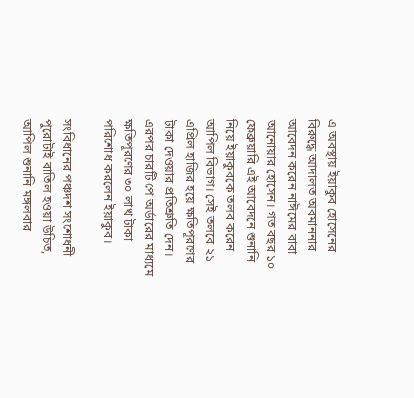এ অবস্থায় ইয়াকুব হোসেনের বিরুদ্ধে আদালত অবমাননার আবেদন করেন নাঈমের বাবা আনোয়ার হোসেন। গত বছর ১০ ফেব্রুয়ারি এই আবেদনে শুনানি নিয়ে ইয়াকুবকে তলব করেন আপিল বিভাগ। সেই তলবে ২১ এপ্রিল হাজির হয়ে ক্ষতিপূরণের টাকা দেওয়ার প্রতিশ্রুতি দেন। এরপর চারটি পে অর্ডারের মাধ্যমে ক্ষতিপূরণের ৩০ লাখ টাকা পরিশোধ করলেন ইয়াকুব।

সংবিধানের পঞ্চদশ সংশোধনী পুরোটাই বাতিল হওয়া উচিত, আপিল শুনানি মঙ্গলবার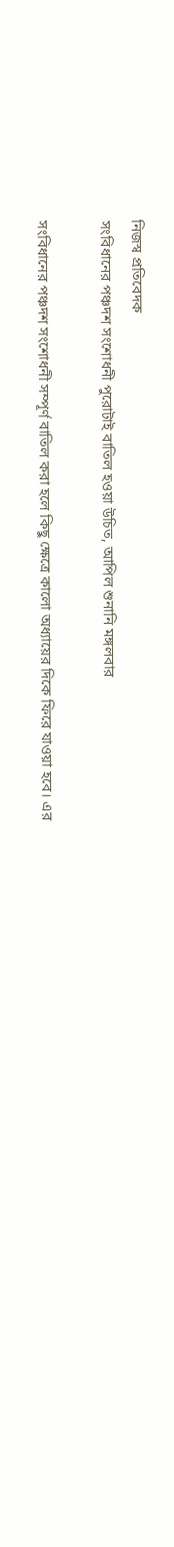নিজস্ব প্রতিবেদক
সংবিধানের পঞ্চদশ সংশোধনী পুরোটাই বাতিল হওয়া উচিত, আপিল শুনানি মঙ্গলবার

সংবিধানের পঞ্চদশ সংশোধনী সম্পূর্ণ বাতিল করা হলে কিছু ক্ষেত্রে কালো অধ্যায়ের দিকে ফিরে যাওয়া হবে। এর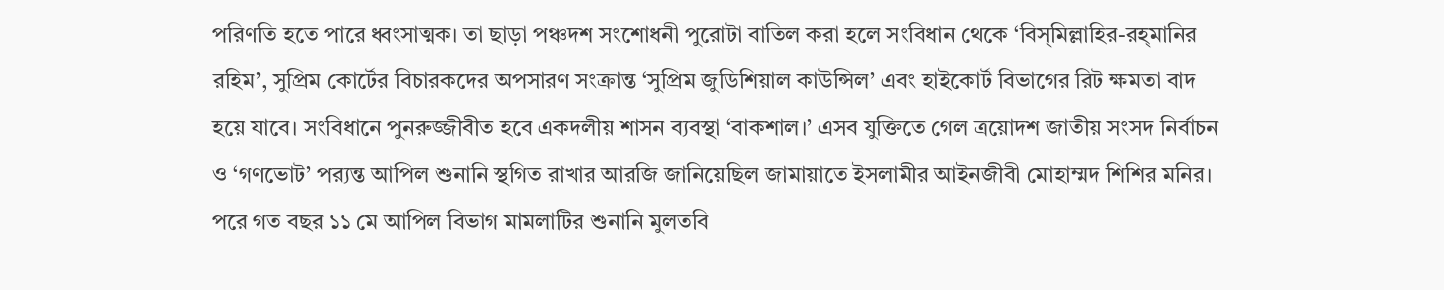পরিণতি হতে পারে ধ্বংসাত্মক। তা ছাড়া পঞ্চদশ সংশোধনী পুরোটা বাতিল করা হলে সংবিধান থেকে ‘বিস্‌মিল্লাহির-রহ্‌মানির রহিম’, সুপ্রিম কোর্টের বিচারকদের অপসারণ সংক্রান্ত ‘সুপ্রিম জুডিশিয়াল কাউন্সিল’ এবং হাইকোর্ট বিভাগের রিট ক্ষমতা বাদ হয়ে যাবে। সংবিধানে পুনরুজ্জীবীত হবে একদলীয় শাসন ব্যবস্থা ‘বাকশাল।’ এসব যুক্তিতে গেল ত্রয়োদশ জাতীয় সংসদ নির্বাচন ও ‘গণভোট’ পর‌্যন্ত আপিল শুনানি স্থগিত রাখার আরজি জানিয়েছিল জামায়াতে ইসলামীর আইনজীবী মোহাম্মদ শিশির মনির। পরে গত বছর ১১ মে আপিল বিভাগ মামলাটির শুনানি মুলতবি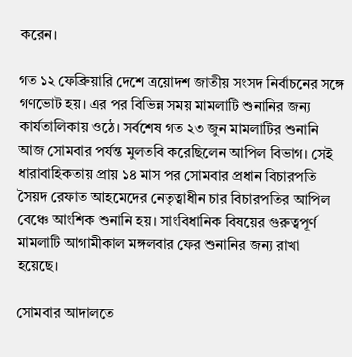করেন।

গত ১২ ফেব্রিুয়ারি দেশে ত্রয়োদশ জাতীয় সংসদ নির্বাচনের সঙ্গে গণভোট হয়। এর পর বিভিন্ন সময় মামলাটি শুনানির জন্য কার্যতালিকায় ওঠে। সর্বশেষ গত ২৩ জুন মামলাটির শুনানি আজ সোমবার পর্যন্ত মুলতবি করেছিলেন আপিল বিভাগ। সেই ধারাবাহিকতায় প্রায় ১৪ মাস পর সোমবার প্রধান বিচারপতি সৈয়দ রেফাত আহমেদের নেতৃত্বাধীন চার বিচারপতির আপিল বেঞ্চে আংশিক শুনানি হয়। সাংবিধানিক বিষয়ের গুরুত্বপূর্ণ মামলাটি আগামীকাল মঙ্গলবার ফের শুনানির জন্য রাখা হয়েছে।

সোমবার আদালতে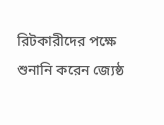রিটকারীদের পক্ষে শুনানি করেন জ্যেষ্ঠ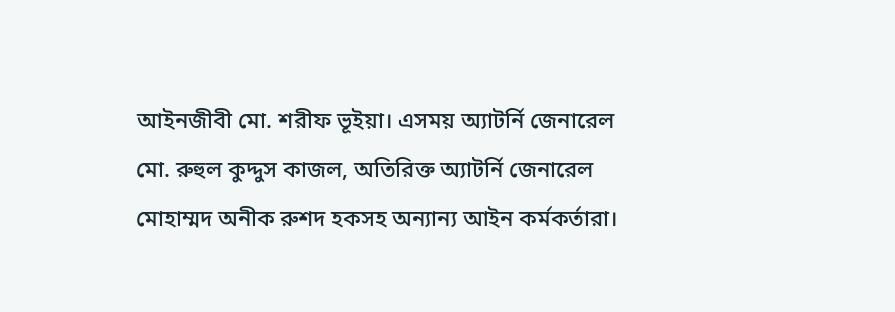আইনজীবী মো. শরীফ ভূইয়া। এসময় অ্যাটর্নি জেনারেল মো. রুহুল কুদ্দুস কাজল, অতিরিক্ত অ্যাটর্নি জেনারেল মোহাম্মদ অনীক রুশদ হকসহ অন্যান্য আইন কর্মকর্তারা।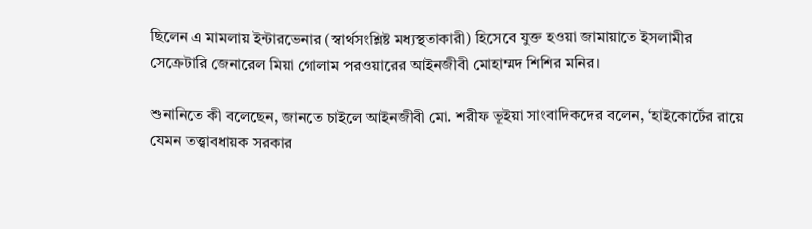ছিলেন এ মামলায় ইন্টারভেনার (স্বার্থসংশ্লিষ্ট মধ্যস্থতাকারী) হিসেবে যুক্ত হওয়া জামায়াতে ইসলামীর সেক্রেটারি জেনারেল মিয়া গোলাম পরওয়ারের আইনজীবী মোহাম্মদ শিশির মনির।

শুনানিতে কী বলেছেন, জানতে চাইলে আইনজীবী মো. শরীফ ভূইয়া সাংবাদিকদের বলেন, ‘হাইকোর্টের রায়ে যেমন তত্ত্বাবধায়ক সরকার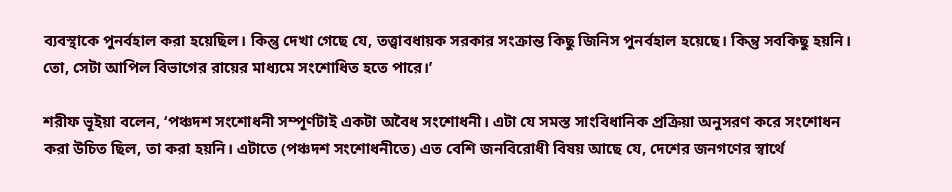ব্যবস্থাকে পুনর্বহাল করা হয়েছিল। কিন্তু দেখা গেছে যে, তত্ত্বাবধায়ক সরকার সংক্রান্ত কিছু জিনিস পুনর্বহাল হয়েছে। কিন্তু সবকিছু হয়নি। তো, সেটা আপিল বিভাগের রায়ের মাধ্যমে সংশোধিত হতে পারে।’

শরীফ ভূইয়া বলেন, ‘পঞ্চদশ সংশোধনী সম্পূর্ণটাই একটা অবৈধ সংশোধনী। এটা যে সমস্ত সাংবিধানিক প্রক্রিয়া অনুসরণ করে সংশোধন করা উচিত ছিল, তা করা হয়নি। এটাতে (পঞ্চদশ সংশোধনীতে) এত বেশি জনবিরোধী বিষয় আছে যে, দেশের জনগণের স্বার্থে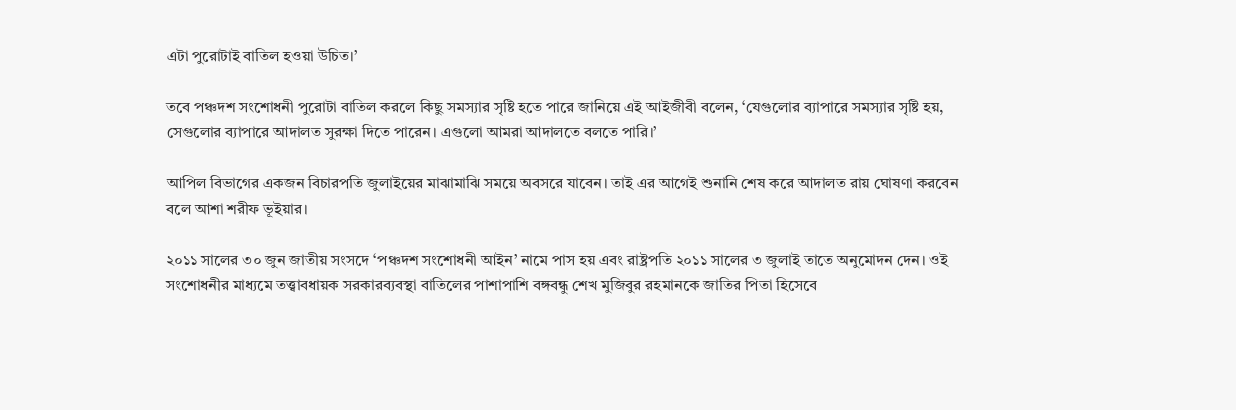এটা পুরোটাই বাতিল হওয়া উচিত।’

তবে পঞ্চদশ সংশোধনী পুরোটা বাতিল করলে কিছু সমস্যার সৃষ্টি হতে পারে জানিয়ে এই আইজীবী বলেন, ‘যেগুলোর ব্যাপারে সমস্যার সৃষ্টি হয়, সেগুলোর ব্যাপারে আদালত সুরক্ষা দিতে পারেন। এগুলো আমরা আদালতে বলতে পারি।’

আপিল বিভাগের একজন বিচারপতি জুলাইয়ের মাঝামাঝি সময়ে অবসরে যাবেন। তাই এর আগেই শুনানি শেষ করে আদালত রায় ঘোষণা করবেন বলে আশা শরীফ ভূইয়ার।

২০১১ সালের ৩০ জুন জাতীয় সংসদে ‘পঞ্চদশ সংশোধনী আইন’ নামে পাস হয় এবং রাষ্ট্রপতি ২০১১ সালের ৩ জুলাই তাতে অনুমোদন দেন। ওই সংশোধনীর মাধ্যমে তত্ত্বাবধায়ক সরকারব্যবস্থা বাতিলের পাশাপাশি বঙ্গবন্ধু শেখ মুজিবুর রহমানকে জাতির পিতা হিসেবে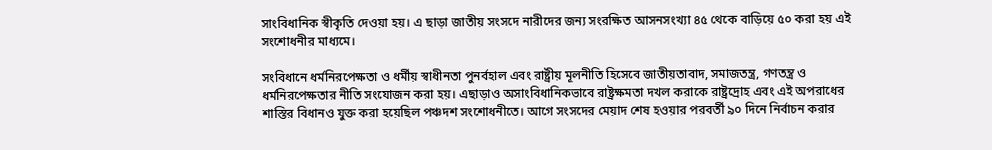সাংবিধানিক স্বীকৃতি দেওয়া হয়। এ ছাড়া জাতীয় সংসদে নারীদের জন্য সংরক্ষিত আসনসংখ্যা ৪৫ থেকে বাড়িয়ে ৫০ করা হয় এই সংশোধনীর মাধ্যমে।

সংবিধানে ধর্মনিরপেক্ষতা ও ধর্মীয় স্বাধীনতা পুনর্বহাল এবং রাষ্ট্রীয় মূলনীতি হিসেবে জাতীয়তাবাদ, সমাজতন্ত্র, গণতন্ত্র ও ধর্মনিরপেক্ষতার নীতি সংযোজন করা হয়। এছাড়াও অসাংবিধানিকভাবে রাষ্ট্রক্ষমতা দখল করাকে রাষ্ট্রদ্রোহ এবং এই অপরাধের শাস্তির বিধানও যুক্ত করা হয়েছিল পঞ্চদশ সংশোধনীতে। আগে সংসদের মেয়াদ শেষ হওয়ার পরবর্তী ৯০ দিনে নির্বাচন করার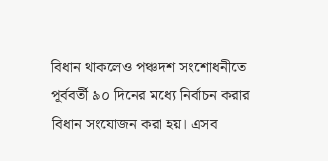বিধান থাকলেও পঞ্চদশ সংশোধনীতে পূর্ববর্তী ৯০ দিনের মধ্যে নির্বাচন করার বিধান সংযোজন করা হয়। এসব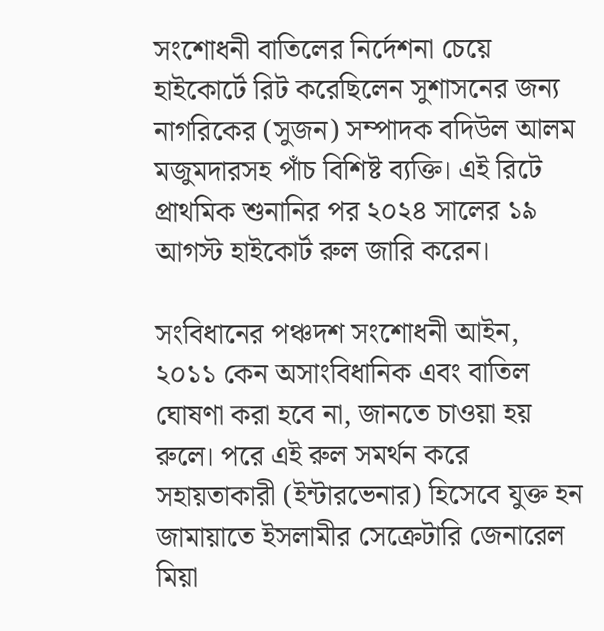সংশোধনী বাতিলের নির্দেশনা চেয়ে হাইকোর্টে রিট করেছিলেন সুশাসনের জন্য নাগরিকের (সুজন) সম্পাদক বদিউল আলম মজুমদারসহ পাঁচ বিশিষ্ট ব্যক্তি। এই রিটে প্রাথমিক শুনানির পর ২০২৪ সালের ১৯ আগস্ট হাইকোর্ট রুল জারি করেন।

সংবিধানের পঞ্চদশ সংশোধনী আইন, ২০১১ কেন অসাংবিধানিক এবং বাতিল ঘোষণা করা হবে না, জানতে চাওয়া হয় রুলে। পরে এই রুল সমর্থন করে সহায়তাকারী (ইন্টারভেনার) হিসেবে যুক্ত হন জামায়াতে ইসলামীর সেক্রেটারি জেনারেল মিয়া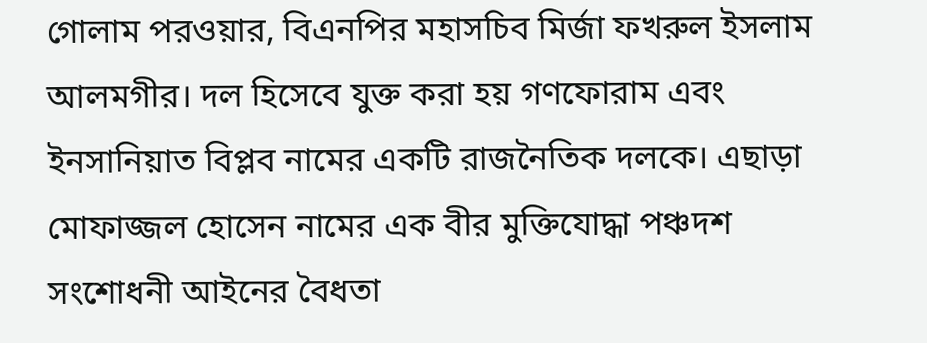গোলাম পরওয়ার, বিএনপির মহাসচিব মির্জা ফখরুল ইসলাম আলমগীর। দল হিসেবে যুক্ত করা হয় গণফোরাম এবং ইনসানিয়াত বিপ্লব নামের একটি রাজনৈতিক দলকে। এছাড়া মোফাজ্জল হোসেন নামের এক বীর মুক্তিযোদ্ধা পঞ্চদশ সংশোধনী আইনের বৈধতা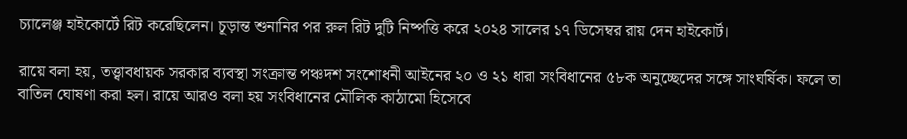চ্যালেঞ্জ হাইকোর্টে রিট করেছিলেন। চূড়ান্ত শুনানির পর রুল রিট দুটি নিষ্পত্তি করে ২০২৪ সালের ১৭ ডিসেম্বর রায় দেন হাইকোর্ট।

রায়ে বলা হয়, তত্ত্বাবধায়ক সরকার ব্যবস্থা সংক্রান্ত পঞ্চদশ সংশোধনী আইনের ২০ ও ২১ ধারা সংবিধানের ৫৮ক অনুচ্ছেদের সঙ্গে সাংঘর্ষিক। ফলে তা বাতিল ঘোষণা করা হল। রায়ে আরও বলা হয় সংবিধানের মৌলিক কাঠামো হিসেবে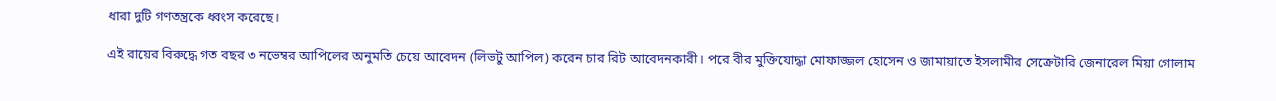ধারা দুটি গণতন্ত্রকে ধ্বংস করেছে।

এই রায়ের বিরুদ্ধে গত বছর ৩ নভেম্বর আপিলের অনুমতি চেয়ে আবেদন (লিভটু আপিল) করেন চার রিট আবেদনকারী। পরে বীর মুক্তিযোদ্ধা মোফাজ্জল হোসেন ও জামায়াতে ইসলামীর সেক্রেটারি জেনারেল মিয়া গোলাম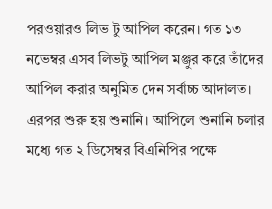পরওয়ারও লিভ টু আপিল করেন। গত ১৩ নভেম্বর এসব লিভটু আপিল মঞ্জুর করে তাঁদের আপিল করার অনুমিত দেন সর্বাচ্চ আদালত। এরপর শুরু হয় শুনানি। আপিলে শুনানি চলার মধ্যে গত ২ ডিসেম্বর বিএনিপির পক্ষে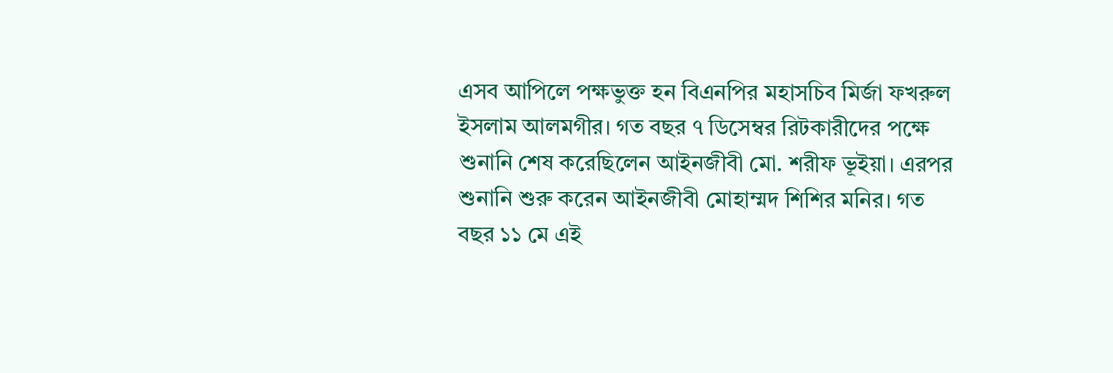এসব আপিলে পক্ষভুক্ত হন বিএনপির মহাসচিব মির্জা ফখরুল ইসলাম আলমগীর। গত বছর ৭ ডিসেম্বর রিটকারীদের পক্ষে শুনানি শেষ করেছিলেন আইনজীবী মো. শরীফ ভূইয়া। এরপর শুনানি শুরু করেন আইনজীবী মোহাম্মদ শিশির মনির। গত বছর ১১ মে এই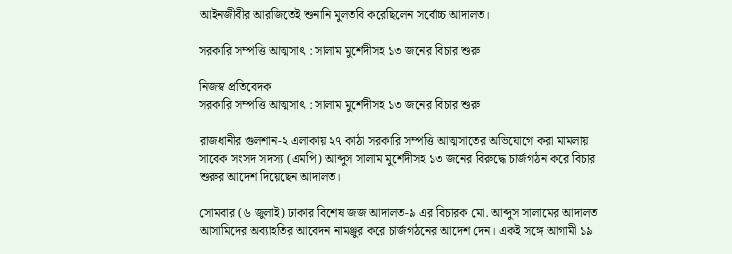আইনজীবীর আরজিতেই শুনানি মুলতবি করেছিলেন সর্বোচ্চ আদালত।

সরকারি সম্পত্তি আত্মসাৎ : সালাম মুর্শেদীসহ ১৩ জনের বিচার শুরু

নিজস্ব প্রতিবেদক
সরকারি সম্পত্তি আত্মসাৎ : সালাম মুর্শেদীসহ ১৩ জনের বিচার শুরু

রাজধানীর গুলশান-২ এলাকায় ২৭ কাঠা সরকারি সম্পত্তি আত্মসাতের অভিযোগে করা মামলায় সাবেক সংসদ সদস্য (এমপি) আব্দুস সালাম মুর্শেদীসহ ১৩ জনের বিরুদ্ধে চার্জগঠন করে বিচার শুরুর আদেশ দিয়েছেন আদালত।

সোমবার (৬ জুলাই) ঢাকার বিশেষ জজ আদালত-৯ এর বিচারক মো. আব্দুস সালামের আদালত আসামিদের অব্যাহতির আবেদন নামঞ্জুর করে চার্জগঠনের আদেশ দেন। একই সঙ্গে আগামী ১৯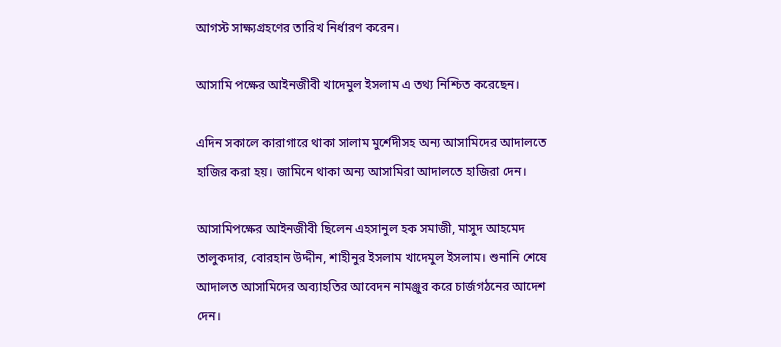আগস্ট সাক্ষ্যগ্রহণের তারিখ নির্ধারণ করেন।

আসামি পক্ষের আইনজীবী খাদেমুল ইসলাম এ তথ্য নিশ্চিত করেছেন।

এদিন সকালে কারাগারে থাকা সালাম মুর্শেদীসহ অন্য আসামিদের আদালতে হাজির করা হয়। জামিনে থাকা অন্য আসামিরা আদালতে হাজিরা দেন।

আসামিপক্ষের আইনজীবী ছিলেন এহসানুল হক সমাজী, মাসুদ আহমেদ তালুকদার, বোরহান উদ্দীন, শাহীনুর ইসলাম খাদেমুল ইসলাম। শুনানি শেষে আদালত আসামিদের অব্যাহতির আবেদন নামঞ্জুর করে চার্জগঠনের আদেশ দেন।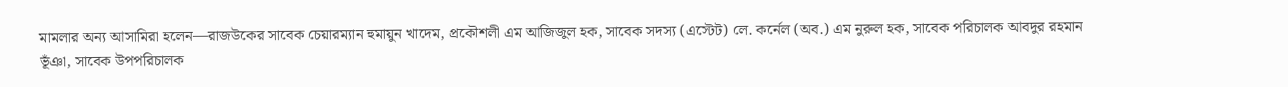মামলার অন্য আসামিরা হলেন—রাজউকের সাবেক চেয়ারম্যান হুমায়ুন খাদেম, প্রকৌশলী এম আজিজুল হক, সাবেক সদস্য (এস্টেট) লে. কর্নেল (অব.) এম নুরুল হক, সাবেক পরিচালক আবদুর রহমান ভূঁঞা, সাবেক উপপরিচালক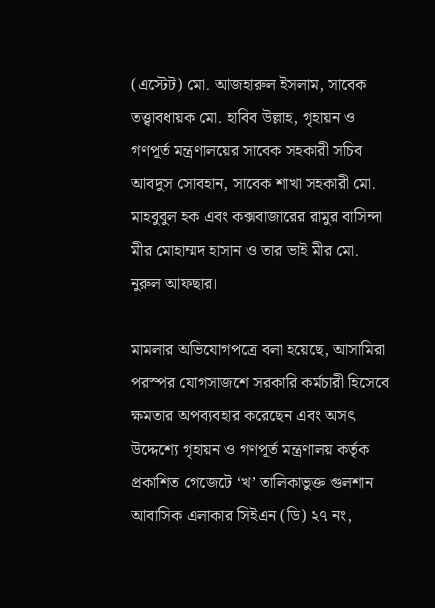(এস্টেট) মো. আজহারুল ইসলাম, সাবেক তত্ত্বাবধায়ক মো. হাবিব উল্লাহ, গৃহায়ন ও গণপূর্ত মন্ত্রণালয়ের সাবেক সহকারী সচিব আবদুস সোবহান, সাবেক শাখা সহকারী মো. মাহবুবুল হক এবং কক্সবাজারের রামুর বাসিন্দা মীর মোহাম্মদ হাসান ও তার ভাই মীর মো. নুরুল আফছার।

মামলার অভিযোগপত্রে বলা হয়েছে, আসামিরা পরস্পর যোগসাজশে সরকারি কর্মচারী হিসেবে ক্ষমতার অপব্যবহার করেছেন এবং অসৎ উদ্দেশ্যে গৃহায়ন ও গণপূর্ত মন্ত্রণালয় কর্তৃক প্রকাশিত গেজেটে ‘খ’ তালিকাভুক্ত গুলশান আবাসিক এলাকার সিইএন (ডি) ২৭ নং,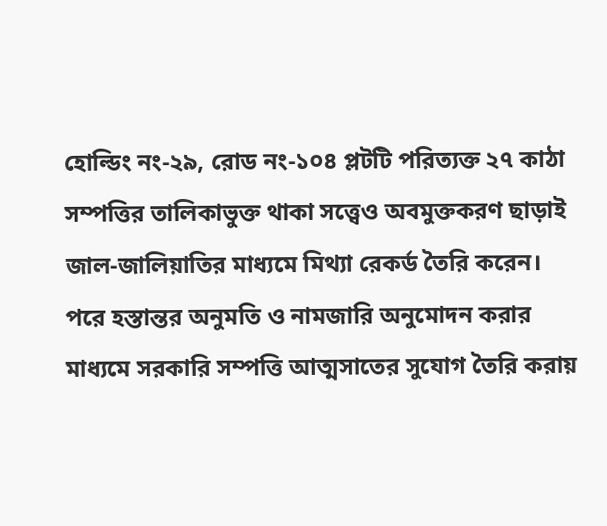হোল্ডিং নং-২৯, রোড নং-১০৪ প্লটটি পরিত্যক্ত ২৭ কাঠা সম্পত্তির তালিকাভুক্ত থাকা সত্ত্বেও অবমুক্তকরণ ছাড়াই জাল-জালিয়াতির মাধ্যমে মিথ্যা রেকর্ড তৈরি করেন। পরে হস্তান্তর অনুমতি ও নামজারি অনুমোদন করার মাধ্যমে সরকারি সম্পত্তি আত্মসাতের সুযোগ তৈরি করায়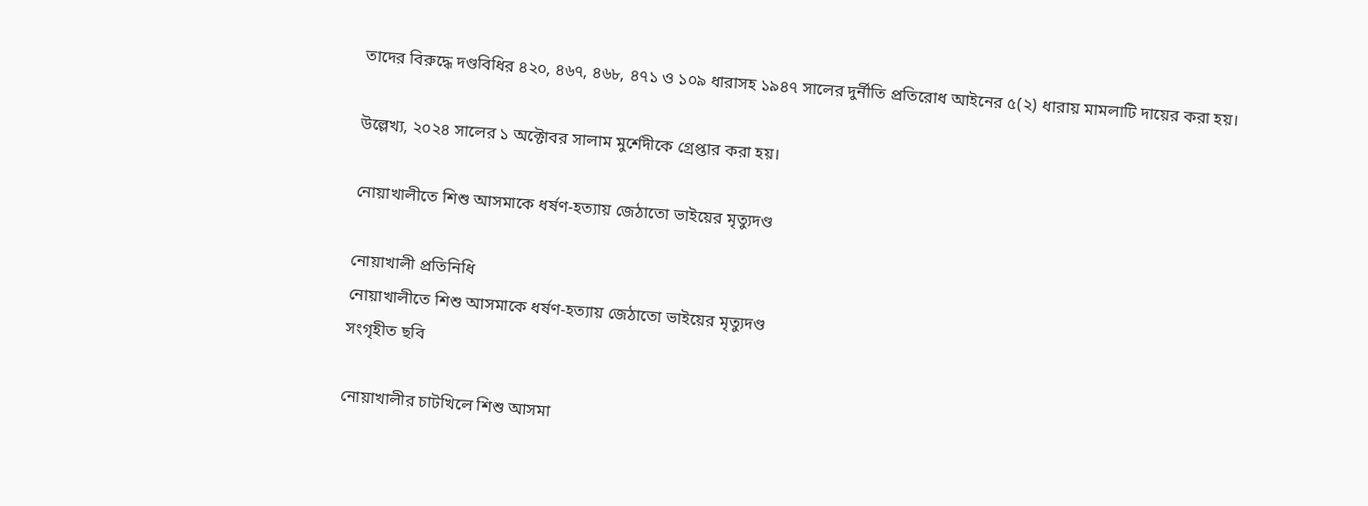তাদের বিরুদ্ধে দণ্ডবিধির ৪২০, ৪৬৭, ৪৬৮, ৪৭১ ও ১০৯ ধারাসহ ১৯৪৭ সালের দুর্নীতি প্রতিরোধ আইনের ৫(২) ধারায় মামলাটি দায়ের করা হয়।

উল্লেখ্য, ২০২৪ সালের ১ অক্টোবর সালাম মুর্শেদীকে গ্রেপ্তার করা হয়।

নোয়াখালীতে শিশু আসমাকে ধর্ষণ-হত্যায় জেঠাতো ভাইয়ের মৃত্যুদণ্ড

নোয়াখালী প্রতিনিধি
নোয়াখালীতে শিশু আসমাকে ধর্ষণ-হত্যায় জেঠাতো ভাইয়ের মৃত্যুদণ্ড
সংগৃহীত ছবি

নোয়াখালীর চাটখিলে শিশু আসমা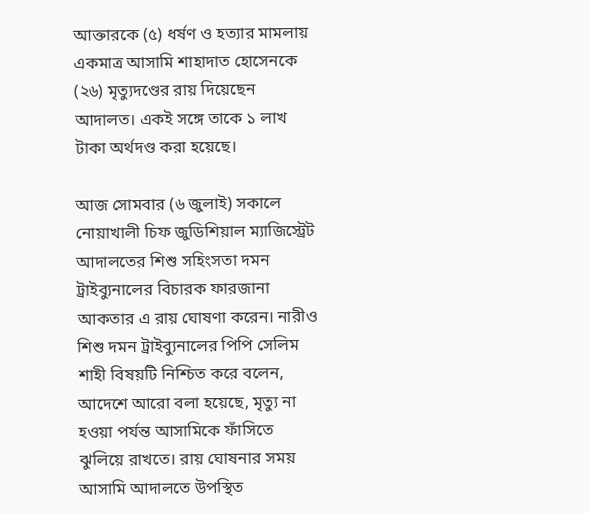আক্তারকে (৫) ধর্ষণ ও হত্যার মামলায় একমাত্র আসামি শাহাদাত হোসেনকে (২৬) মৃত্যুদণ্ডের রায় দিয়েছেন আদালত। একই সঙ্গে তাকে ১ লাখ টাকা অর্থদণ্ড করা হয়েছে।

আজ সোমবার (৬ জুলাই) সকালে নোয়াখালী চিফ জুডিশিয়াল ম্যাজিস্ট্রেট আদালতের শিশু সহিংসতা দমন ট্রাইব্যুনালের বিচারক ফারজানা আকতার এ রায় ঘোষণা করেন। নারীও শিশু দমন ট্রাইব্যুনালের পিপি সেলিম শাহী বিষয়টি নিশ্চিত করে বলেন, আদেশে আরো বলা হয়েছে, মৃত্যু না হওয়া পর্যন্ত আসামিকে ফাঁসিতে ঝুলিয়ে রাখতে। রায় ঘোষনার সময় আসামি আদালতে উপস্থিত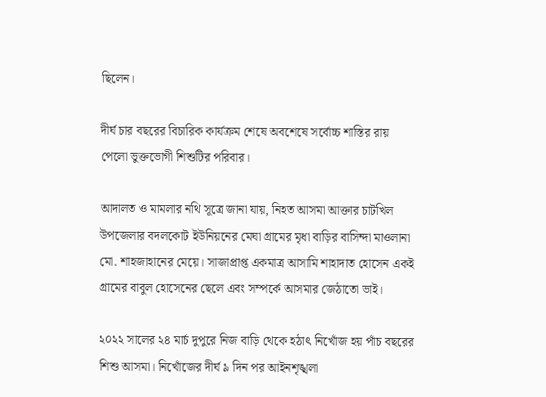ছিলেন।

দীর্ঘ চার বছরের বিচারিক কার্যক্রম শেষে অবশেষে সর্বোচ্চ শাস্তির রায় পেলো ভুক্তভোগী শিশুটির পরিবার।

আদালত ও মামলার নথি সূত্রে জানা যায়, নিহত আসমা আক্তার চাটখিল উপজেলার বদলকোট ইউনিয়নের মেঘা গ্রামের মৃধা বাড়ির বাসিন্দা মাওলানা মো. শাহজাহানের মেয়ে। সাজাপ্রাপ্ত একমাত্র আসামি শাহাদাত হোসেন একই গ্রামের বাবুল হোসেনের ছেলে এবং সম্পর্কে আসমার জেঠাতো ভাই।

২০২২ সালের ২৪ মার্চ দুপুরে নিজ বাড়ি থেকে হঠাৎ নিখোঁজ হয় পাঁচ বছরের শিশু আসমা। নিখোঁজের দীর্ঘ ৯ দিন পর আইনশৃঙ্খলা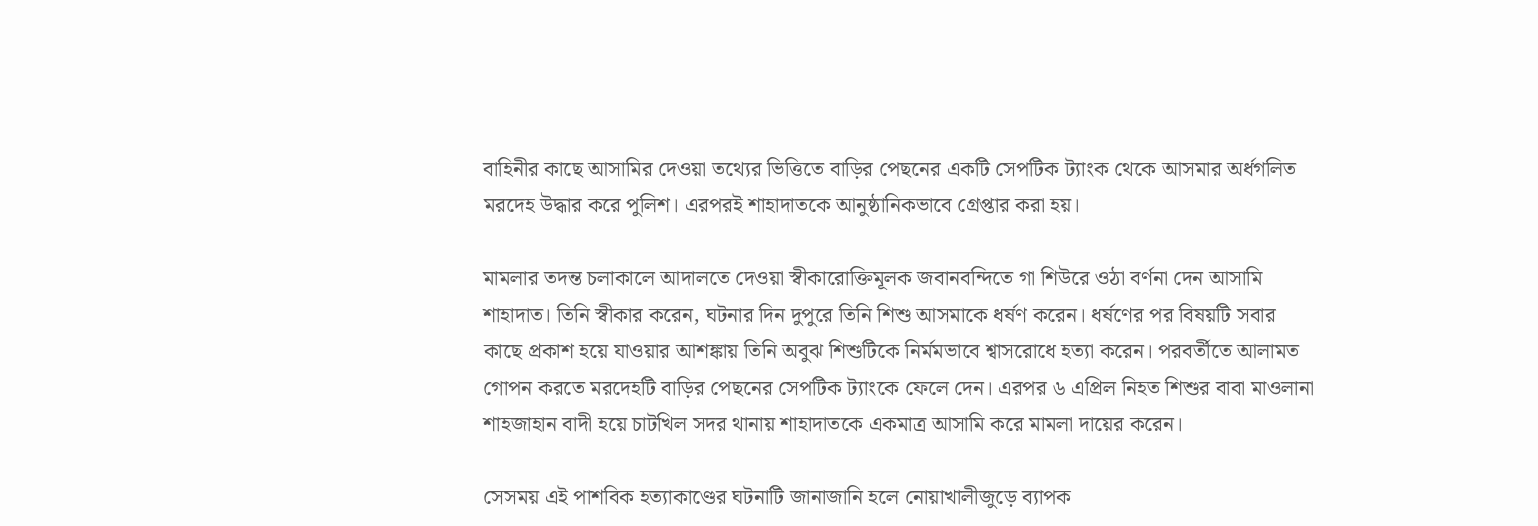বাহিনীর কাছে আসামির দেওয়া তথ্যের ভিত্তিতে বাড়ির পেছনের একটি সেপটিক ট্যাংক থেকে আসমার অর্ধগলিত মরদেহ উদ্ধার করে পুলিশ। এরপরই শাহাদাতকে আনুষ্ঠানিকভাবে গ্রেপ্তার করা হয়।

মামলার তদন্ত চলাকালে আদালতে দেওয়া স্বীকারোক্তিমূলক জবানবন্দিতে গা শিউরে ওঠা বর্ণনা দেন আসামি শাহাদাত। তিনি স্বীকার করেন, ঘটনার দিন দুপুরে তিনি শিশু আসমাকে ধর্ষণ করেন। ধর্ষণের পর বিষয়টি সবার কাছে প্রকাশ হয়ে যাওয়ার আশঙ্কায় তিনি অবুঝ শিশুটিকে নির্মমভাবে শ্বাসরোধে হত্যা করেন। পরবর্তীতে আলামত গোপন করতে মরদেহটি বাড়ির পেছনের সেপটিক ট্যাংকে ফেলে দেন। এরপর ৬ এপ্রিল নিহত শিশুর বাবা মাওলানা শাহজাহান বাদী হয়ে চাটখিল সদর থানায় শাহাদাতকে একমাত্র আসামি করে মামলা দায়ের করেন।

সেসময় এই পাশবিক হত্যাকাণ্ডের ঘটনাটি জানাজানি হলে নোয়াখালীজুড়ে ব্যাপক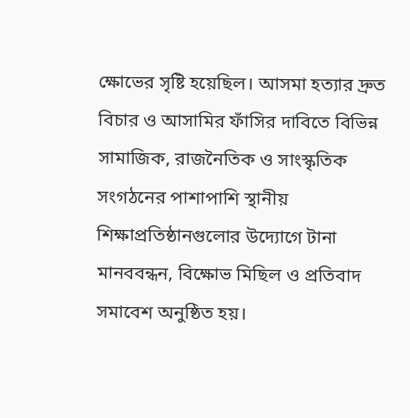ক্ষোভের সৃষ্টি হয়েছিল। আসমা হত্যার দ্রুত বিচার ও আসামির ফাঁসির দাবিতে বিভিন্ন সামাজিক, রাজনৈতিক ও সাংস্কৃতিক সংগঠনের পাশাপাশি স্থানীয় শিক্ষাপ্রতিষ্ঠানগুলোর উদ্যোগে টানা মানববন্ধন, বিক্ষোভ মিছিল ও প্রতিবাদ সমাবেশ অনুষ্ঠিত হয়।